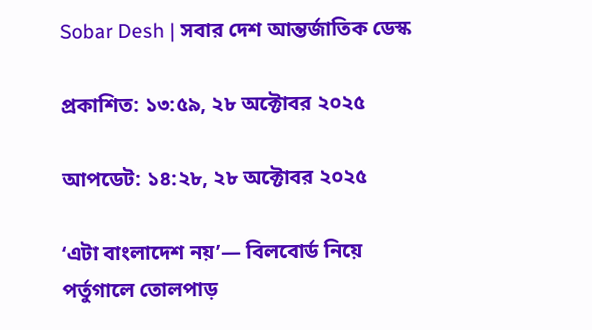Sobar Desh | সবার দেশ আন্তর্জাতিক ডেস্ক

প্রকাশিত: ১৩:৫৯, ২৮ অক্টোবর ২০২৫

আপডেট: ১৪:২৮, ২৮ অক্টোবর ২০২৫

‘এটা বাংলাদেশ নয়’— বিলবোর্ড নিয়ে পর্তুগালে তোলপাড়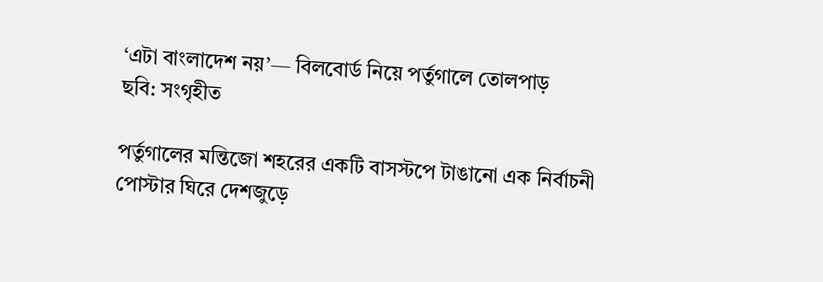‘এটা বাংলাদেশ নয়’— বিলবোর্ড নিয়ে পর্তুগালে তোলপাড়
ছবি: সংগৃহীত

পর্তুগালের মন্তিজো শহরের একটি বাসস্টপে টাঙানো এক নির্বাচনী পোস্টার ঘিরে দেশজুড়ে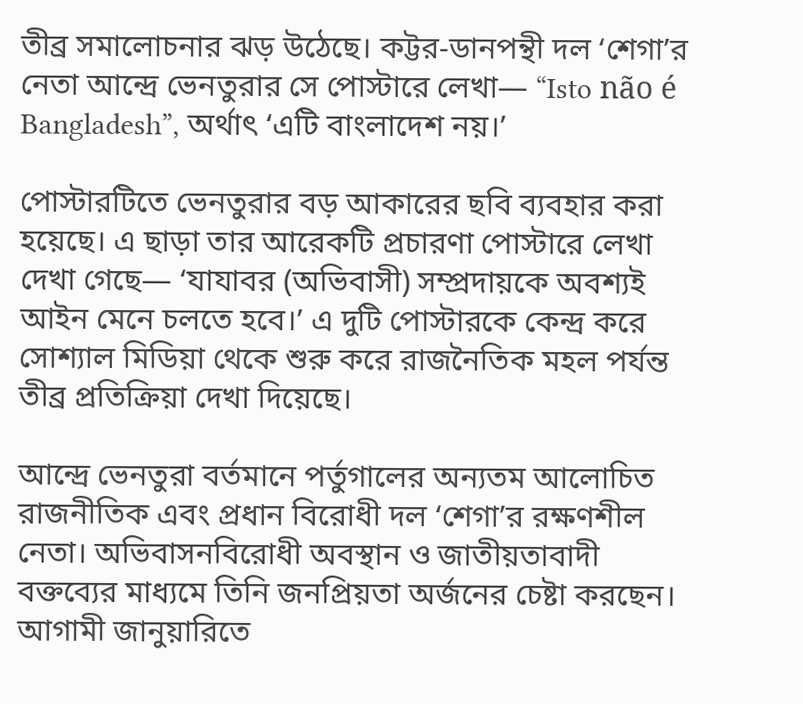তীব্র সমালোচনার ঝড় উঠেছে। কট্টর-ডানপন্থী দল ‘শেগা’র নেতা আন্দ্রে ভেনতুরার সে পোস্টারে লেখা— “Isto não é Bangladesh”, অর্থাৎ ‘এটি বাংলাদেশ নয়।’

পোস্টারটিতে ভেনতুরার বড় আকারের ছবি ব্যবহার করা হয়েছে। এ ছাড়া তার আরেকটি প্রচারণা পোস্টারে লেখা দেখা গেছে— ‘যাযাবর (অভিবাসী) সম্প্রদায়কে অবশ্যই আইন মেনে চলতে হবে।’ এ দুটি পোস্টারকে কেন্দ্র করে সোশ্যাল মিডিয়া থেকে শুরু করে রাজনৈতিক মহল পর্যন্ত তীব্র প্রতিক্রিয়া দেখা দিয়েছে।

আন্দ্রে ভেনতুরা বর্তমানে পর্তুগালের অন্যতম আলোচিত রাজনীতিক এবং প্রধান বিরোধী দল ‘শেগা’র রক্ষণশীল নেতা। অভিবাসনবিরোধী অবস্থান ও জাতীয়তাবাদী বক্তব্যের মাধ্যমে তিনি জনপ্রিয়তা অর্জনের চেষ্টা করছেন। আগামী জানুয়ারিতে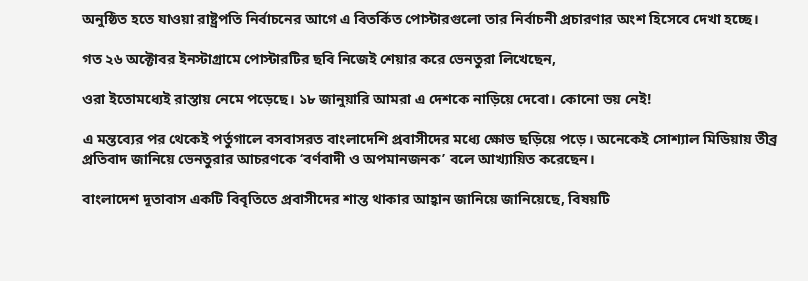অনুষ্ঠিত হতে যাওয়া রাষ্ট্রপতি নির্বাচনের আগে এ বিতর্কিত পোস্টারগুলো তার নির্বাচনী প্রচারণার অংশ হিসেবে দেখা হচ্ছে।

গত ২৬ অক্টোবর ইনস্টাগ্রামে পোস্টারটির ছবি নিজেই শেয়ার করে ভেনতুরা লিখেছেন,

ওরা ইতোমধ্যেই রাস্তায় নেমে পড়েছে। ১৮ জানুয়ারি আমরা এ দেশকে নাড়িয়ে দেবো। কোনো ভয় নেই!

এ মন্তব্যের পর থেকেই পর্তুগালে বসবাসরত বাংলাদেশি প্রবাসীদের মধ্যে ক্ষোভ ছড়িয়ে পড়ে। অনেকেই সোশ্যাল মিডিয়ায় তীব্র প্রতিবাদ জানিয়ে ভেনতুরার আচরণকে ‘বর্ণবাদী ও অপমানজনক’ বলে আখ্যায়িত করেছেন।

বাংলাদেশ দূতাবাস একটি বিবৃতিতে প্রবাসীদের শান্ত থাকার আহ্বান জানিয়ে জানিয়েছে, বিষয়টি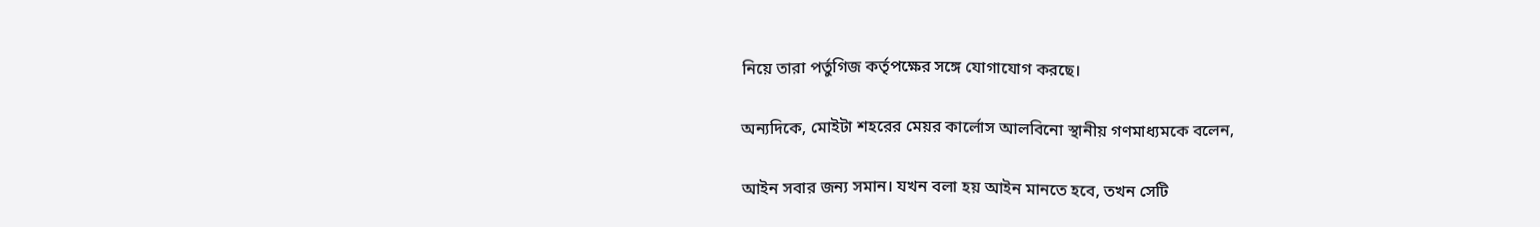নিয়ে তারা পর্তুগিজ কর্তৃপক্ষের সঙ্গে যোগাযোগ করছে।

অন্যদিকে, মোইটা শহরের মেয়র কার্লোস আলবিনো স্থানীয় গণমাধ্যমকে বলেন,

আইন সবার জন্য সমান। যখন বলা হয় আইন মানতে হবে, তখন সেটি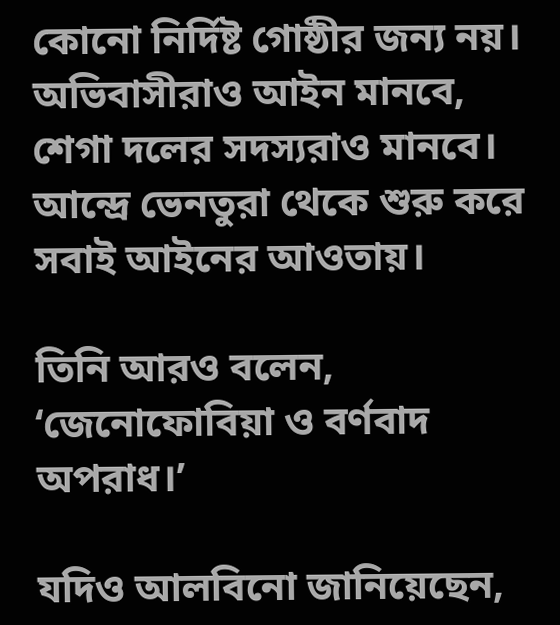কোনো নির্দিষ্ট গোষ্ঠীর জন্য নয়। অভিবাসীরাও আইন মানবে, শেগা দলের সদস্যরাও মানবে। আন্দ্রে ভেনতুরা থেকে শুরু করে সবাই আইনের আওতায়।

তিনি আরও বলেন, ‘জেনোফোবিয়া ও বর্ণবাদ অপরাধ।’

যদিও আলবিনো জানিয়েছেন,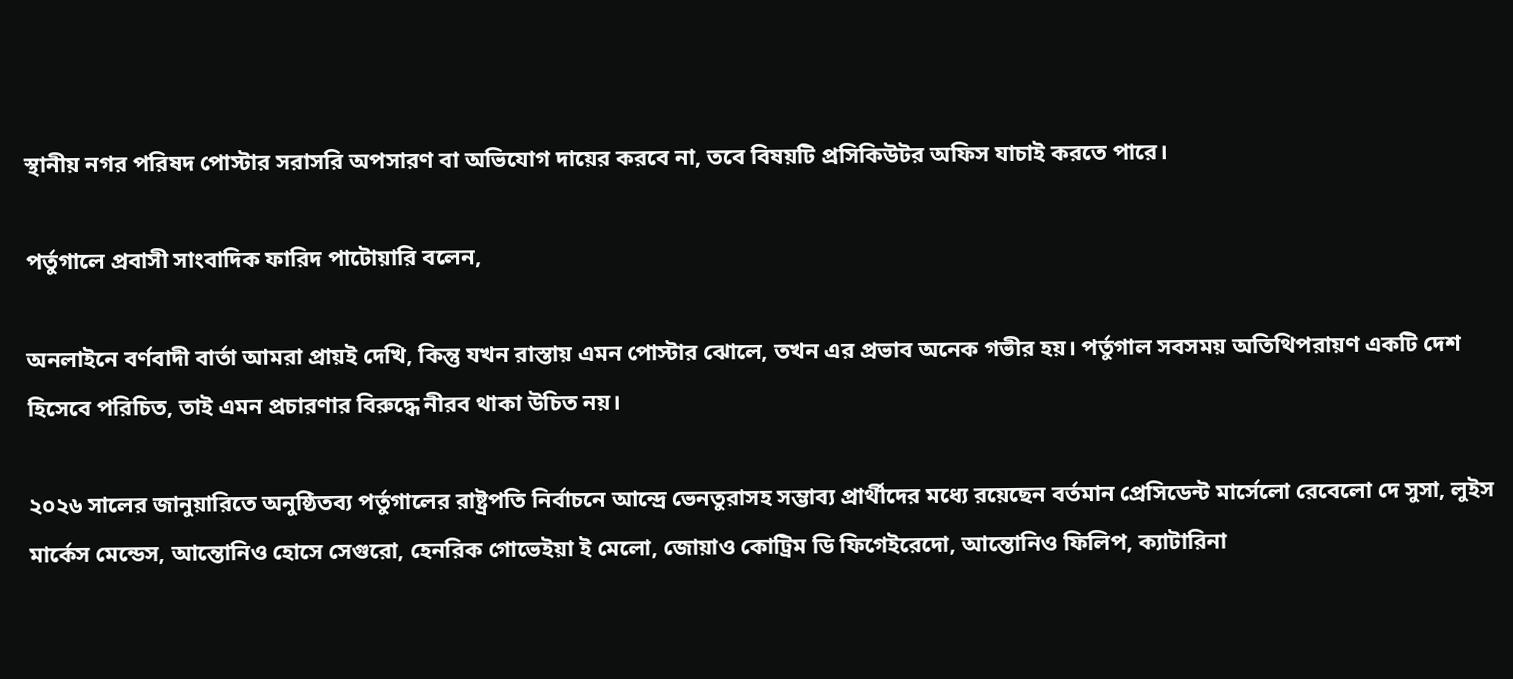স্থানীয় নগর পরিষদ পোস্টার সরাসরি অপসারণ বা অভিযোগ দায়ের করবে না, তবে বিষয়টি প্রসিকিউটর অফিস যাচাই করতে পারে।

পর্তুগালে প্রবাসী সাংবাদিক ফারিদ পাটোয়ারি বলেন,

অনলাইনে বর্ণবাদী বার্তা আমরা প্রায়ই দেখি, কিন্তু যখন রাস্তায় এমন পোস্টার ঝোলে, তখন এর প্রভাব অনেক গভীর হয়। পর্তুগাল সবসময় অতিথিপরায়ণ একটি দেশ হিসেবে পরিচিত, তাই এমন প্রচারণার বিরুদ্ধে নীরব থাকা উচিত নয়।

২০২৬ সালের জানুয়ারিতে অনুষ্ঠিতব্য পর্তুগালের রাষ্ট্রপতি নির্বাচনে আন্দ্রে ভেনতুরাসহ সম্ভাব্য প্রার্থীদের মধ্যে রয়েছেন বর্তমান প্রেসিডেন্ট মার্সেলো রেবেলো দে সুসা, লুইস মার্কেস মেন্ডেস, আন্তোনিও হোসে সেগুরো, হেনরিক গোভেইয়া ই মেলো, জোয়াও কোট্রিম ডি ফিগেইরেদো, আন্তোনিও ফিলিপ, ক্যাটারিনা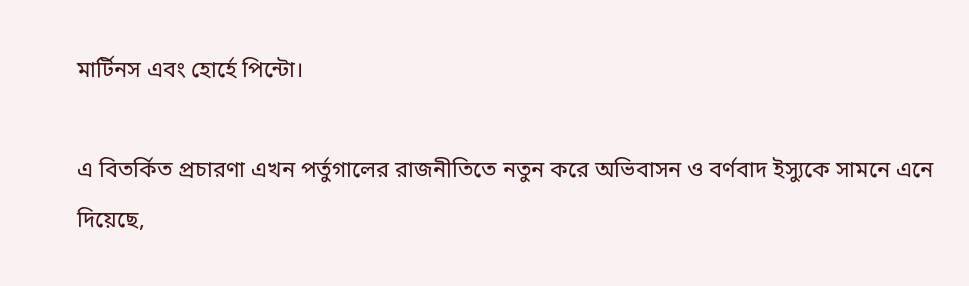মার্টিনস এবং হোর্হে পিন্টো।

এ বিতর্কিত প্রচারণা এখন পর্তুগালের রাজনীতিতে নতুন করে অভিবাসন ও বর্ণবাদ ইস্যুকে সামনে এনে দিয়েছে,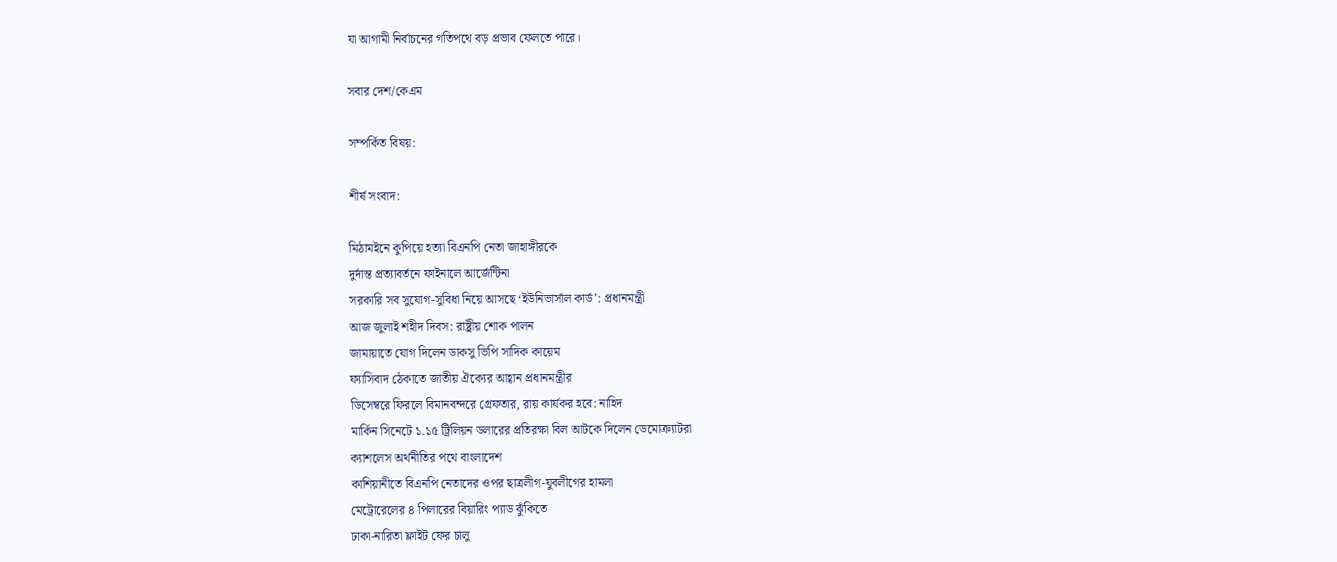যা আগামী নির্বাচনের গতিপথে বড় প্রভাব ফেলতে পারে।

সবার দেশ/কেএম

সম্পর্কিত বিষয়:

শীর্ষ সংবাদ:

মিঠামইনে কুপিয়ে হত্যা বিএনপি নেতা জাহাঙ্গীরকে
দুর্দান্ত প্রত্যাবর্তনে ফাইনালে আর্জেন্টিনা
সরকারি সব সুযোগ-সুবিধা নিয়ে আসছে ‘ইউনিভার্সাল কার্ড’: প্রধানমন্ত্রী
আজ জুলাই শহীদ দিবস: রাষ্ট্রীয় শোক পালন
জামায়াতে যোগ দিলেন ডাকসু ভিপি সাদিক কায়েম
ফ্যাসিবাদ ঠেকাতে জাতীয় ঐক্যের আহ্বান প্রধানমন্ত্রীর
ডিসেম্বরে ফিরলে বিমানবন্দরে গ্রেফতার, রায় কার্যকর হবে: নাহিদ
মার্কিন সিনেটে ১.১৫ ট্রিলিয়ন ডলারের প্রতিরক্ষা বিল আটকে দিলেন ডেমোক্র্যাটরা
ক্যাশলেস অর্থনীতির পথে বাংলাদেশ
কাশিয়ানীতে বিএনপি নেতাদের ওপর ছাত্রলীগ-যুবলীগের হামলা
মেট্রোরেলের ৪ পিলারের বিয়ারিং প্যাড ঝুঁকিতে
ঢাকা-নারিতা ফ্লাইট ফের চালু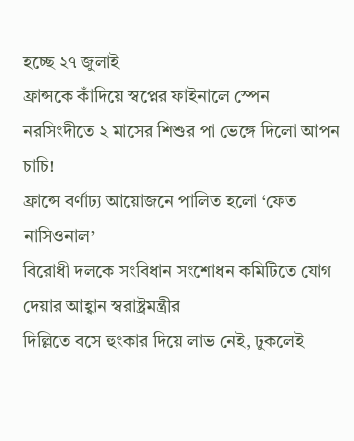হচ্ছে ২৭ জুলাই
ফ্রান্সকে কাঁদিয়ে স্বপ্নের ফাইনালে স্পেন
নরসিংদীতে ২ মাসের শিশুর পা ভেঙ্গে দিলো আপন চাচি!
ফ্রান্সে বর্ণাঢ্য আয়োজনে পালিত হলো ‘ফেত নাসিওনাল’
বিরোধী দলকে সংবিধান সংশোধন কমিটিতে যোগ দেয়ার আহ্বান স্বরাষ্ট্রমন্ত্রীর
দিল্লিতে বসে হুংকার দিয়ে লাভ নেই, ঢুকলেই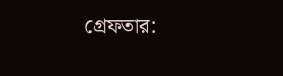গ্রেফতার: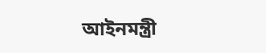আইনমন্ত্রী